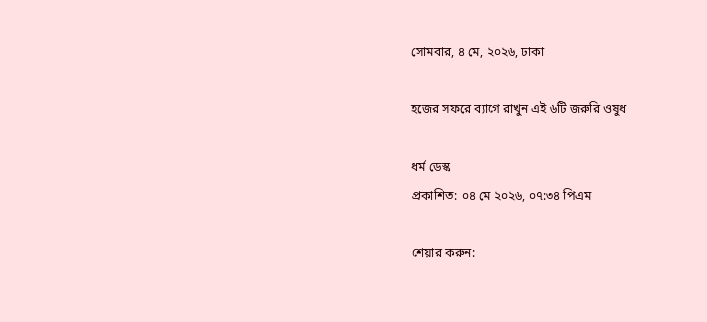সোমবার, ৪ মে, ২০২৬, ঢাকা

হজের সফরে ব্যাগে রাখুন এই ৬টি জরুরি ওষুধ

ধর্ম ডেস্ক
প্রকাশিত: ০৪ মে ২০২৬, ০৭:৩৪ পিএম

শেয়ার করুন: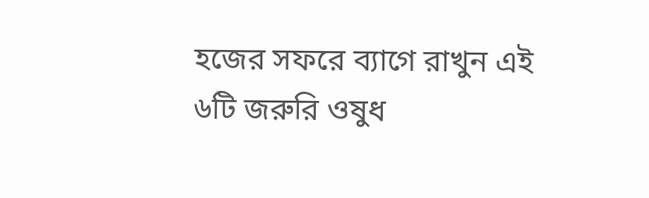হজের সফরে ব্যাগে রাখুন এই ৬টি জরুরি ওষুধ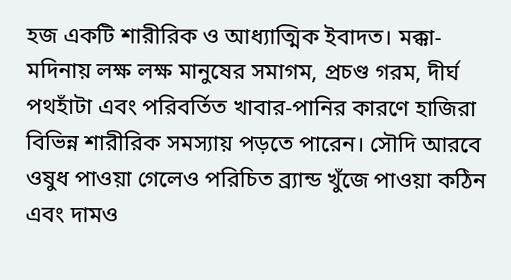হজ একটি শারীরিক ও আধ্যাত্মিক ইবাদত। মক্কা-মদিনায় লক্ষ লক্ষ মানুষের সমাগম, প্রচণ্ড গরম, দীর্ঘ পথহাঁটা এবং পরিবর্তিত খাবার-পানির কারণে হাজিরা বিভিন্ন শারীরিক সমস্যায় পড়তে পারেন। সৌদি আরবে ওষুধ পাওয়া গেলেও পরিচিত ব্র্যান্ড খুঁজে পাওয়া কঠিন এবং দামও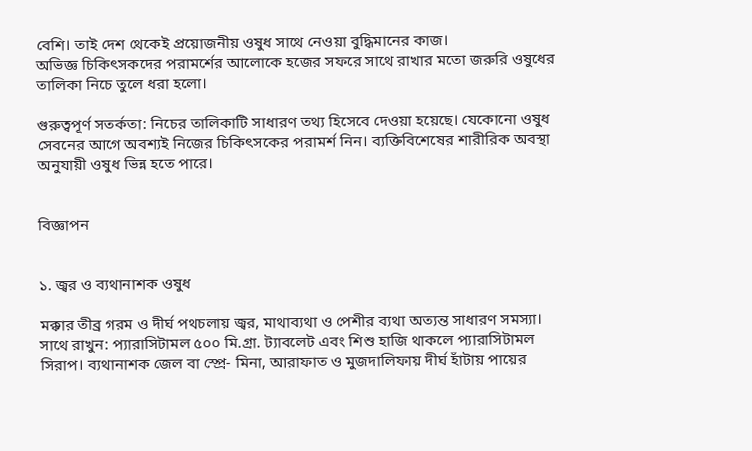বেশি। তাই দেশ থেকেই প্রয়োজনীয় ওষুধ সাথে নেওয়া বুদ্ধিমানের কাজ।
অভিজ্ঞ চিকিৎসকদের পরামর্শের আলোকে হজের সফরে সাথে রাখার মতো জরুরি ওষুধের তালিকা নিচে তুলে ধরা হলো।

গুরুত্বপূর্ণ সতর্কতা: নিচের তালিকাটি সাধারণ তথ্য হিসেবে দেওয়া হয়েছে। যেকোনো ওষুধ সেবনের আগে অবশ্যই নিজের চিকিৎসকের পরামর্শ নিন। ব্যক্তিবিশেষের শারীরিক অবস্থা অনুযায়ী ওষুধ ভিন্ন হতে পারে।


বিজ্ঞাপন


১. জ্বর ও ব্যথানাশক ওষুধ

মক্কার তীব্র গরম ও দীর্ঘ পথচলায় জ্বর, মাথাব্যথা ও পেশীর ব্যথা অত্যন্ত সাধারণ সমস্যা।
সাথে রাখুন: প্যারাসিটামল ৫০০ মি.গ্রা. ট্যাবলেট এবং শিশু হাজি থাকলে প্যারাসিটামল সিরাপ। ব্যথানাশক জেল বা স্প্রে- মিনা, আরাফাত ও মুজদালিফায় দীর্ঘ হাঁটায় পায়ের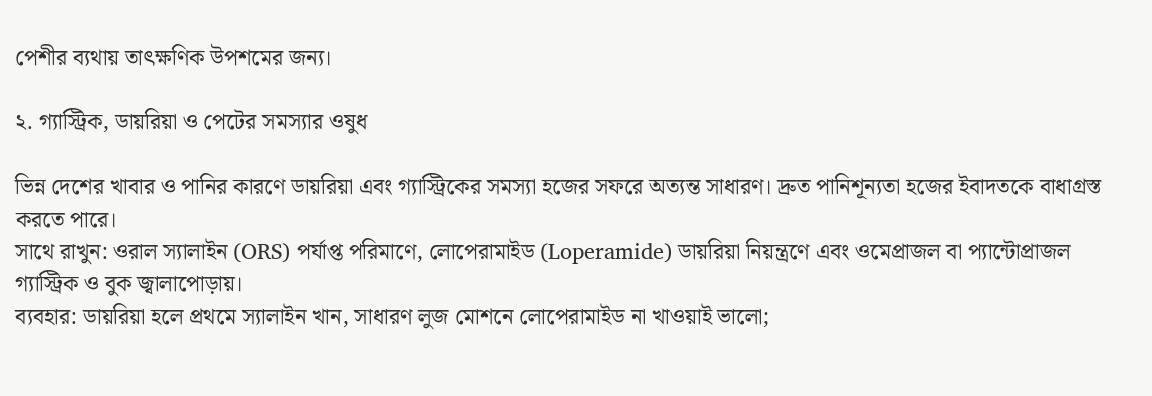পেশীর ব্যথায় তাৎক্ষণিক উপশমের জন্য।

২. গ্যাস্ট্রিক, ডায়রিয়া ও পেটের সমস্যার ওষুধ

ভিন্ন দেশের খাবার ও পানির কারণে ডায়রিয়া এবং গ্যাস্ট্রিকের সমস্যা হজের সফরে অত্যন্ত সাধারণ। দ্রুত পানিশূন্যতা হজের ইবাদতকে বাধাগ্রস্ত করতে পারে।
সাথে রাখুন: ওরাল স্যালাইন (ORS) পর্যাপ্ত পরিমাণে, লোপেরামাইড (Loperamide) ডায়রিয়া নিয়ন্ত্রণে এবং ওমেপ্রাজল বা প্যান্টোপ্রাজল গ্যাস্ট্রিক ও বুক জ্বালাপোড়ায়।
ব্যবহার: ডায়রিয়া হলে প্রথমে স্যালাইন খান, সাধারণ লুজ মোশনে লোপেরামাইড না খাওয়াই ভালো;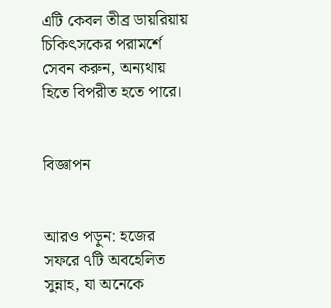এটি কেবল তীব্র ডায়রিয়ায় চিকিৎসকের পরামর্শে সেবন করুন, অন্যথায় হিতে বিপরীত হতে পারে।


বিজ্ঞাপন


আরও পড়ুন: হজের সফরে ৭টি অবহেলিত সুন্নাহ, যা অনেকে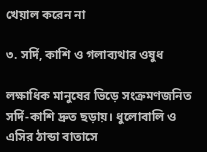খেয়াল করেন না

৩. সর্দি, কাশি ও গলাব্যথার ওষুধ

লক্ষাধিক মানুষের ভিড়ে সংক্রমণজনিত সর্দি-কাশি দ্রুত ছড়ায়। ধুলোবালি ও এসির ঠান্ডা বাতাসে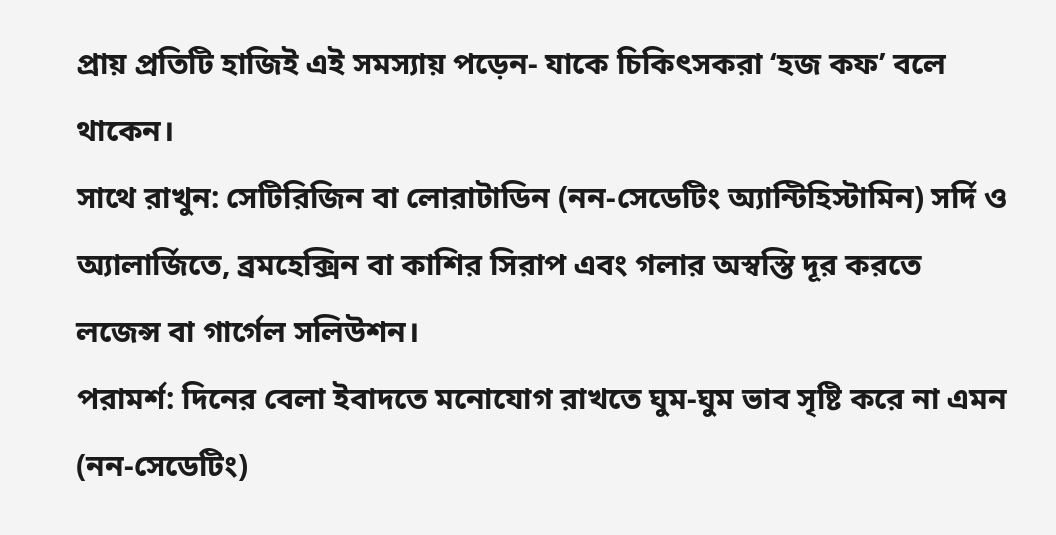প্রায় প্রতিটি হাজিই এই সমস্যায় পড়েন- যাকে চিকিৎসকরা ‘হজ কফ’ বলে থাকেন।
সাথে রাখুন: সেটিরিজিন বা লোরাটাডিন (নন-সেডেটিং অ্যান্টিহিস্টামিন) সর্দি ও অ্যালার্জিতে, ব্রমহেক্সিন বা কাশির সিরাপ এবং গলার অস্বস্তি দূর করতে লজেন্স বা গার্গেল সলিউশন।
পরামর্শ: দিনের বেলা ইবাদতে মনোযোগ রাখতে ঘুম-ঘুম ভাব সৃষ্টি করে না এমন (নন-সেডেটিং)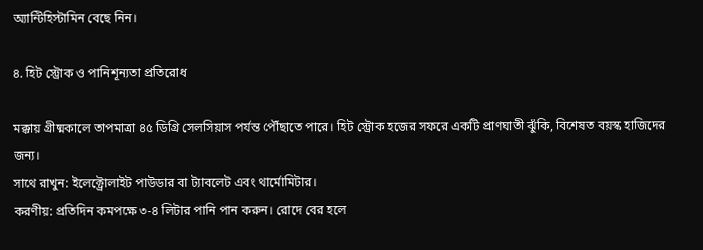অ্যান্টিহিস্টামিন বেছে নিন।

৪. হিট স্ট্রোক ও পানিশূন্যতা প্রতিরোধ

মক্কায় গ্রীষ্মকালে তাপমাত্রা ৪৫ ডিগ্রি সেলসিয়াস পর্যন্ত পৌঁছাতে পারে। হিট স্ট্রোক হজের সফরে একটি প্রাণঘাতী ঝুঁকি, বিশেষত বয়স্ক হাজিদের জন্য।
সাথে রাখুন: ইলেক্ট্রোলাইট পাউডার বা ট্যাবলেট এবং থার্মোমিটার।
করণীয়: প্রতিদিন কমপক্ষে ৩-৪ লিটার পানি পান করুন। রোদে বের হলে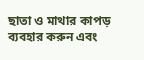ছাতা ও মাথার কাপড় ব্যবহার করুন এবং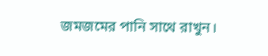জমজমের পানি সাথে রাখুন।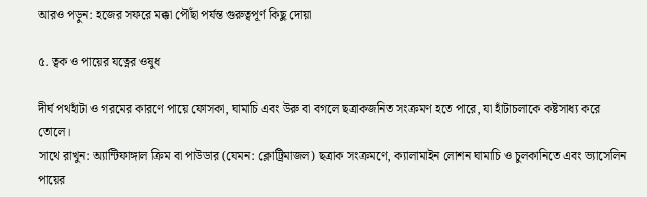আরও পড়ুন: হজের সফরে মক্কা পৌঁছা পর্যন্ত গুরুত্বপূর্ণ কিছু দোয়া

৫. ত্বক ও পায়ের যত্নের ওষুধ

দীর্ঘ পথহাঁটা ও গরমের কারণে পায়ে ফোসকা, ঘামাচি এবং উরু বা বগলে ছত্রাকজনিত সংক্রমণ হতে পারে, যা হাঁটাচলাকে কষ্টসাধ্য করে তোলে।
সাথে রাখুন: অ্যান্টিফাঙ্গাল ক্রিম বা পাউডার (যেমন: ক্লোট্রিমাজল) ছত্রাক সংক্রমণে, ক্যালামাইন লোশন ঘামাচি ও চুলকানিতে এবং ভ্যাসেলিন পায়ের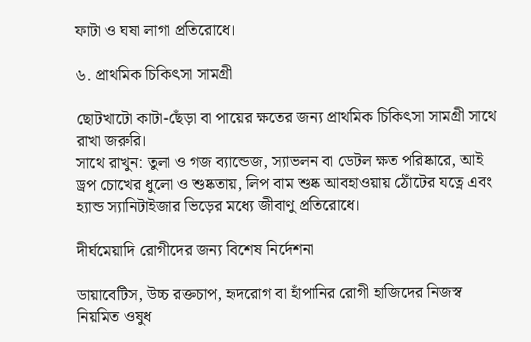ফাটা ও ঘষা লাগা প্রতিরোধে।

৬. প্রাথমিক চিকিৎসা সামগ্রী

ছোটখাটো কাটা-ছেঁড়া বা পায়ের ক্ষতের জন্য প্রাথমিক চিকিৎসা সামগ্রী সাথে রাখা জরুরি।
সাথে রাখুন: তুলা ও গজ ব্যান্ডেজ, স্যাভলন বা ডেটল ক্ষত পরিষ্কারে, আই ড্রপ চোখের ধুলো ও শুষ্কতায়, লিপ বাম শুষ্ক আবহাওয়ায় ঠোঁটের যত্নে এবং হ্যান্ড স্যানিটাইজার ভিড়ের মধ্যে জীবাণু প্রতিরোধে।

দীর্ঘমেয়াদি রোগীদের জন্য বিশেষ নির্দেশনা

ডায়াবেটিস, উচ্চ রক্তচাপ, হৃদরোগ বা হাঁপানির রোগী হাজিদের নিজস্ব নিয়মিত ওষুধ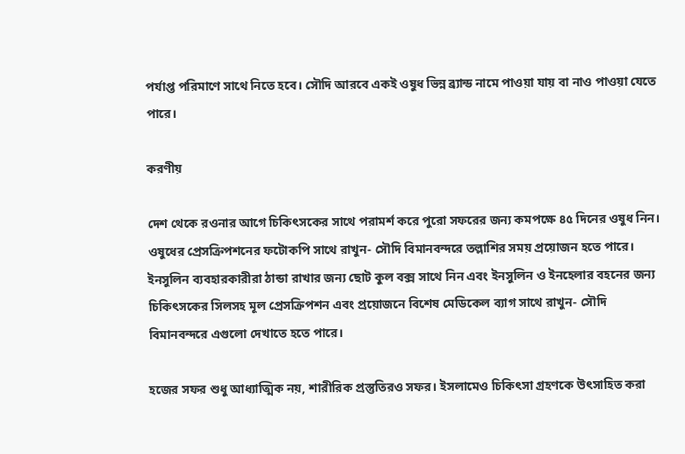পর্যাপ্ত পরিমাণে সাথে নিতে হবে। সৌদি আরবে একই ওষুধ ভিন্ন ব্র্যান্ড নামে পাওয়া যায় বা নাও পাওয়া যেতে পারে।

করণীয়

দেশ থেকে রওনার আগে চিকিৎসকের সাথে পরামর্শ করে পুরো সফরের জন্য কমপক্ষে ৪৫ দিনের ওষুধ নিন। ওষুধের প্রেসক্রিপশনের ফটোকপি সাথে রাখুন- সৌদি বিমানবন্দরে তল্লাশির সময় প্রয়োজন হতে পারে। ইনসুলিন ব্যবহারকারীরা ঠান্ডা রাখার জন্য ছোট কুল বক্স সাথে নিন এবং ইনসুলিন ও ইনহেলার বহনের জন্য চিকিৎসকের সিলসহ মূল প্রেসক্রিপশন এবং প্রয়োজনে বিশেষ মেডিকেল ব্যাগ সাথে রাখুন- সৌদি বিমানবন্দরে এগুলো দেখাতে হতে পারে।

হজের সফর শুধু আধ্যাত্মিক নয়, শারীরিক প্রস্তুতিরও সফর। ইসলামেও চিকিৎসা গ্রহণকে উৎসাহিত করা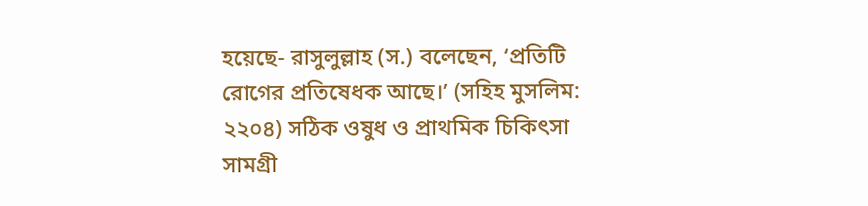হয়েছে- রাসুলুল্লাহ (স.) বলেছেন, ‘প্রতিটি রোগের প্রতিষেধক আছে।’ (সহিহ মুসলিম: ২২০৪) সঠিক ওষুধ ও প্রাথমিক চিকিৎসা সামগ্রী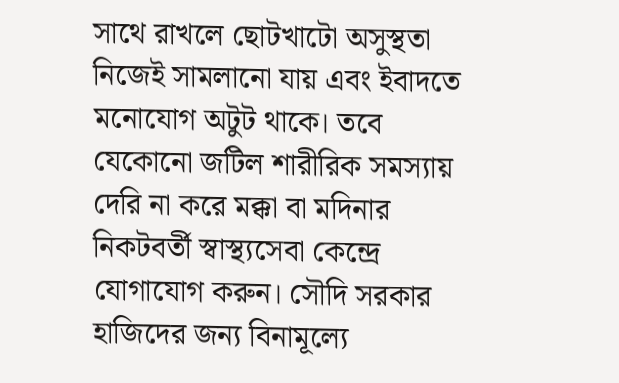সাথে রাখলে ছোটখাটো অসুস্থতা নিজেই সামলানো যায় এবং ইবাদতে মনোযোগ অটুট থাকে। তবে যেকোনো জটিল শারীরিক সমস্যায় দেরি না করে মক্কা বা মদিনার নিকটবর্তী স্বাস্থ্যসেবা কেন্দ্রে যোগাযোগ করুন। সৌদি সরকার হাজিদের জন্য বিনামূল্যে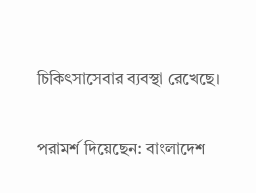চিকিৎসাসেবার ব্যবস্থা রেখেছে।

পরামর্শ দিয়েছেন: বাংলাদেশ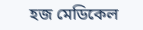হজ মেডিকেল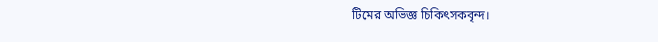টিমের অভিজ্ঞ চিকিৎসকবৃন্দ।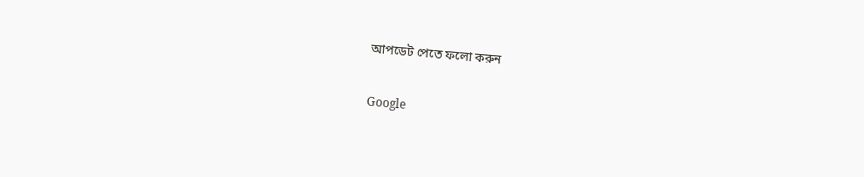আপডেট পেতে ফলো করুন

Google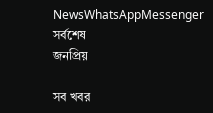NewsWhatsAppMessenger
সর্বশেষ
জনপ্রিয়

সব খবর